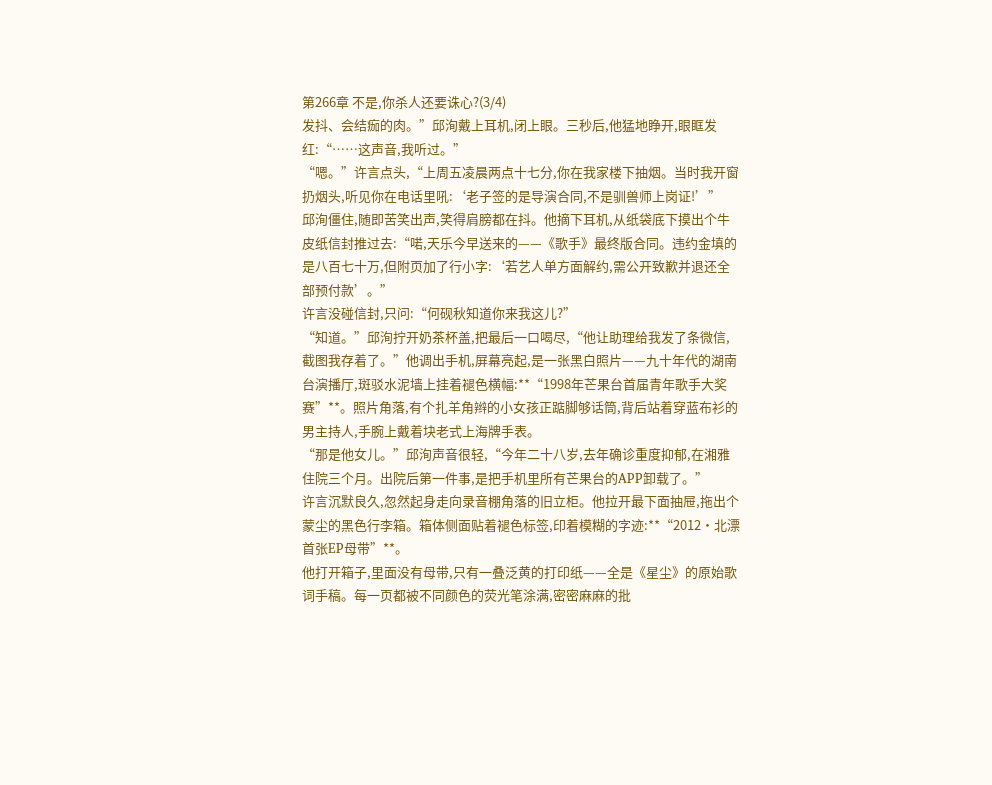第266章 不是,你杀人还要诛心?(3/4)
发抖、会结痂的肉。”邱洵戴上耳机,闭上眼。三秒后,他猛地睁开,眼眶发红:“……这声音,我听过。”
“嗯。”许言点头,“上周五凌晨两点十七分,你在我家楼下抽烟。当时我开窗扔烟头,听见你在电话里吼:‘老子签的是导演合同,不是驯兽师上岗证!’”
邱洵僵住,随即苦笑出声,笑得肩膀都在抖。他摘下耳机,从纸袋底下摸出个牛皮纸信封推过去:“喏,天乐今早送来的——《歌手》最终版合同。违约金填的是八百七十万,但附页加了行小字:‘若艺人单方面解约,需公开致歉并退还全部预付款’。”
许言没碰信封,只问:“何砚秋知道你来我这儿?”
“知道。”邱洵拧开奶茶杯盖,把最后一口喝尽,“他让助理给我发了条微信,截图我存着了。”他调出手机,屏幕亮起,是一张黑白照片——九十年代的湖南台演播厅,斑驳水泥墙上挂着褪色横幅:**“1998年芒果台首届青年歌手大奖赛”**。照片角落,有个扎羊角辫的小女孩正踮脚够话筒,背后站着穿蓝布衫的男主持人,手腕上戴着块老式上海牌手表。
“那是他女儿。”邱洵声音很轻,“今年二十八岁,去年确诊重度抑郁,在湘雅住院三个月。出院后第一件事,是把手机里所有芒果台的APP卸载了。”
许言沉默良久,忽然起身走向录音棚角落的旧立柜。他拉开最下面抽屉,拖出个蒙尘的黑色行李箱。箱体侧面贴着褪色标签,印着模糊的字迹:**“2012·北漂首张EP母带”**。
他打开箱子,里面没有母带,只有一叠泛黄的打印纸——全是《星尘》的原始歌词手稿。每一页都被不同颜色的荧光笔涂满,密密麻麻的批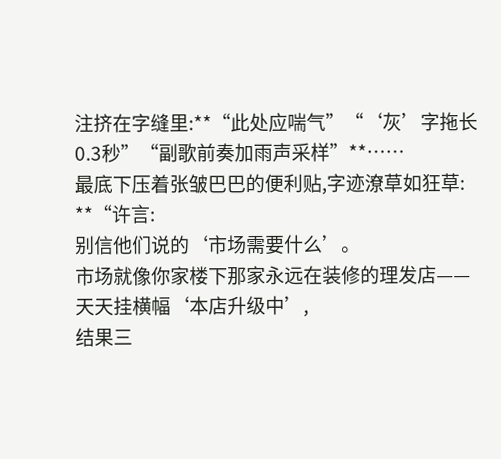注挤在字缝里:**“此处应喘气”“‘灰’字拖长0.3秒”“副歌前奏加雨声采样”**……
最底下压着张皱巴巴的便利贴,字迹潦草如狂草:
**“许言:
别信他们说的‘市场需要什么’。
市场就像你家楼下那家永远在装修的理发店——
天天挂横幅‘本店升级中’,
结果三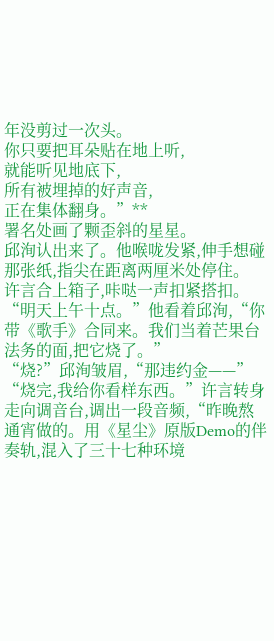年没剪过一次头。
你只要把耳朵贴在地上听,
就能听见地底下,
所有被埋掉的好声音,
正在集体翻身。”**
署名处画了颗歪斜的星星。
邱洵认出来了。他喉咙发紧,伸手想碰那张纸,指尖在距离两厘米处停住。
许言合上箱子,咔哒一声扣紧搭扣。
“明天上午十点。”他看着邱洵,“你带《歌手》合同来。我们当着芒果台法务的面,把它烧了。”
“烧?”邱洵皱眉,“那违约金——”
“烧完,我给你看样东西。”许言转身走向调音台,调出一段音频,“昨晚熬通宵做的。用《星尘》原版Demo的伴奏轨,混入了三十七种环境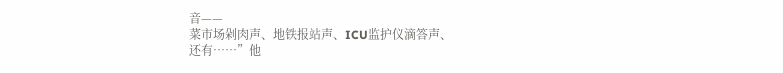音——
菜市场剁肉声、地铁报站声、ICU监护仪滴答声、
还有……”他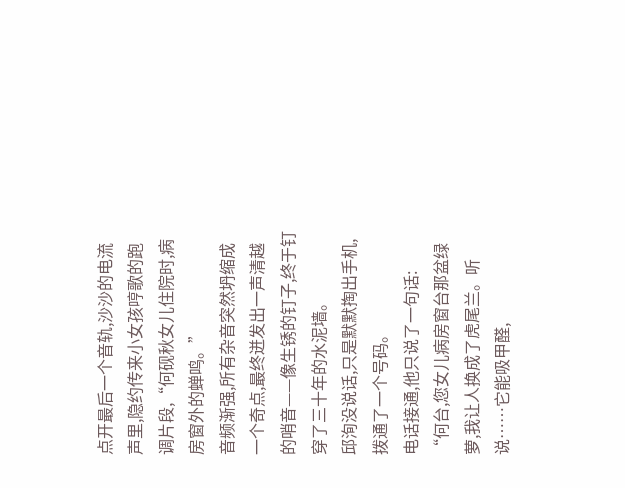点开最后一个音轨,沙沙的电流声里,隐约传来小女孩哼歌的跑调片段,“何砚秋女儿住院时,病房窗外的蝉鸣。”
音频渐强,所有杂音突然坍缩成一个奇点,最终迸发出一声清越的哨音——像生锈的钉子,终于钉穿了三十年的水泥墙。
邱洵没说话,只是默默掏出手机,拨通了一个号码。
电话接通,他只说了一句话:
“何台,您女儿病房窗台那盆绿萝,我让人换成了虎尾兰。听说……它能吸甲醛,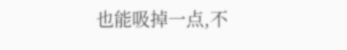也能吸掉一点,不